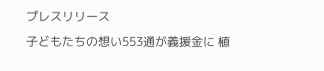プレスリリース
子どもたちの想い553通が義援金に 植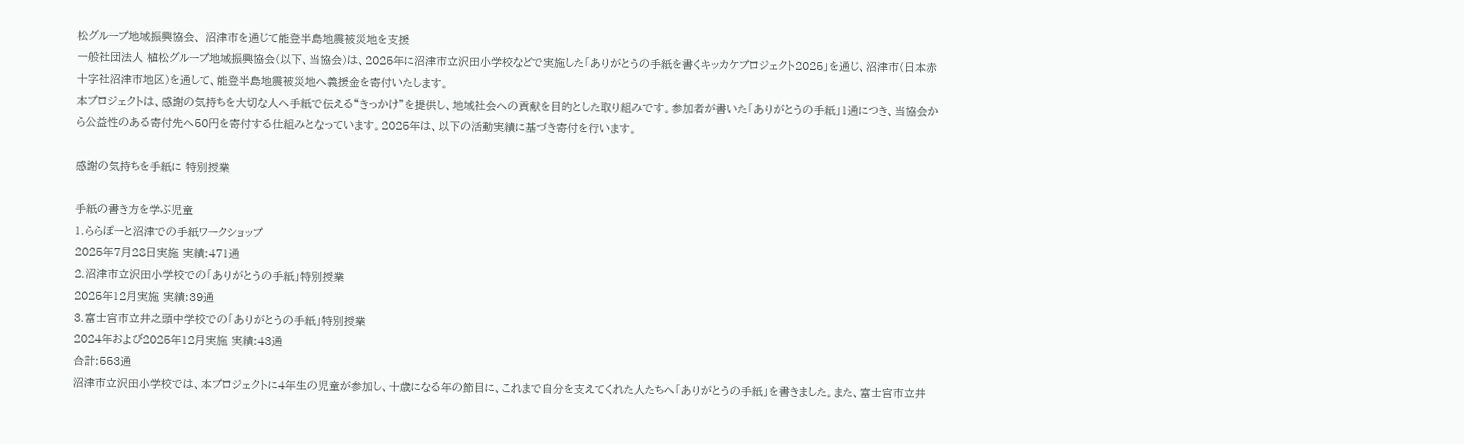松グループ地域振興協会、 沼津市を通じて能登半島地震被災地を支援
一般社団法人 植松グループ地域振興協会(以下、当協会)は、2025年に沼津市立沢田小学校などで実施した「ありがとうの手紙を書くキッカケプロジェクト2025」を通じ、沼津市(日本赤十字社沼津市地区)を通して、能登半島地震被災地へ義援金を寄付いたします。
本プロジェクトは、感謝の気持ちを大切な人へ手紙で伝える“きっかけ”を提供し、地域社会への貢献を目的とした取り組みです。参加者が書いた「ありがとうの手紙」1通につき、当協会から公益性のある寄付先へ50円を寄付する仕組みとなっています。2025年は、以下の活動実績に基づき寄付を行います。

感謝の気持ちを手紙に 特別授業

手紙の書き方を学ぶ児童
1.ららぽーと沼津での手紙ワークショップ
2025年7月28日実施 実績:471通
2.沼津市立沢田小学校での「ありがとうの手紙」特別授業
2025年12月実施 実績:39通
3.富士宮市立井之頭中学校での「ありがとうの手紙」特別授業
2024年および2025年12月実施 実績:43通
合計:553通
沼津市立沢田小学校では、本プロジェクトに4年生の児童が参加し、十歳になる年の節目に、これまで自分を支えてくれた人たちへ「ありがとうの手紙」を書きました。また、富士宮市立井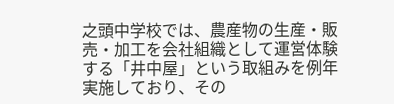之頭中学校では、農産物の生産・販売・加工を会社組織として運営体験する「井中屋」という取組みを例年実施しており、その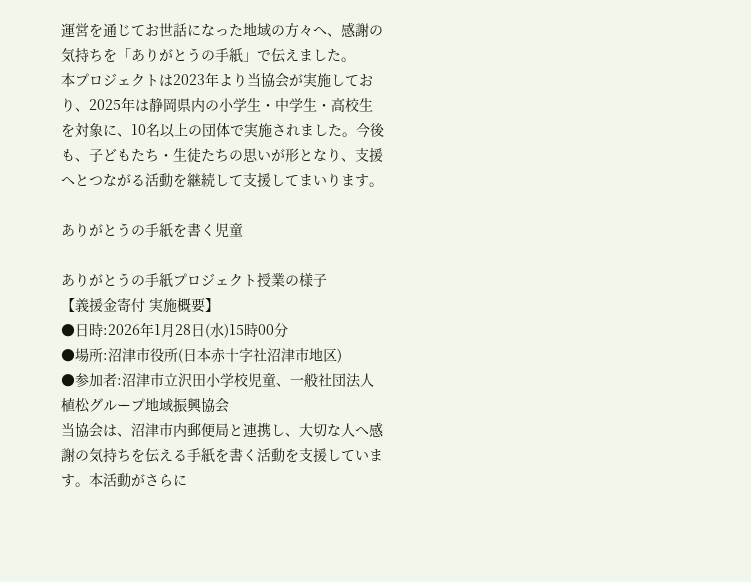運営を通じてお世話になった地域の方々へ、感謝の気持ちを「ありがとうの手紙」で伝えました。
本プロジェクトは2023年より当協会が実施しており、2025年は静岡県内の小学生・中学生・高校生を対象に、10名以上の団体で実施されました。今後も、子どもたち・生徒たちの思いが形となり、支援へとつながる活動を継続して支援してまいります。

ありがとうの手紙を書く児童

ありがとうの手紙プロジェクト授業の様子
【義援金寄付 実施概要】
●日時:2026年1月28日(水)15時00分
●場所:沼津市役所(日本赤十字社沼津市地区)
●参加者:沼津市立沢田小学校児童、一般社団法人 植松グループ地域振興協会
当協会は、沼津市内郵便局と連携し、大切な人へ感謝の気持ちを伝える手紙を書く活動を支援しています。本活動がさらに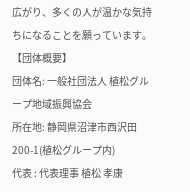広がり、多くの人が温かな気持ちになることを願っています。
【団体概要】
団体名: 一般社団法人 植松グループ地域振興協会
所在地: 静岡県沼津市西沢田200-1(植松グループ内)
代表 : 代表理事 植松 孝康